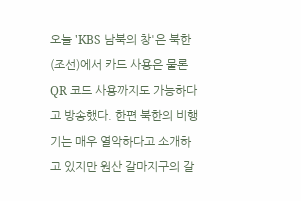오늘 'KBS 남북의 창'은 북한(조선)에서 카드 사용은 물론 QR 코드 사용까지도 가능하다고 방송했다. 한편 북한의 비행기는 매우 열악하다고 소개하고 있지만 원산 갈마지구의 갈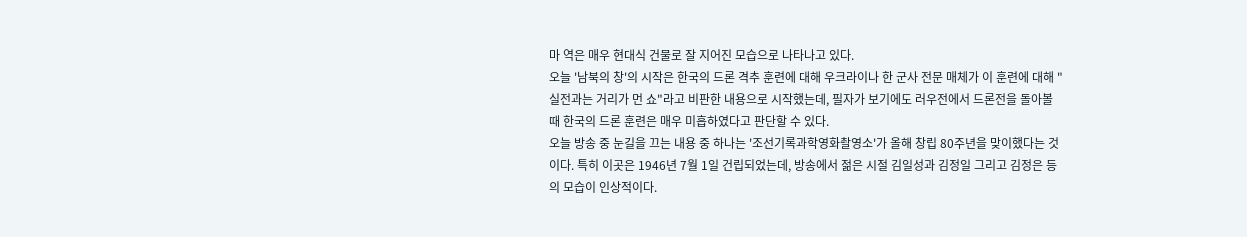마 역은 매우 현대식 건물로 잘 지어진 모습으로 나타나고 있다.
오늘 '남북의 창'의 시작은 한국의 드론 격추 훈련에 대해 우크라이나 한 군사 전문 매체가 이 훈련에 대해 "실전과는 거리가 먼 쇼"라고 비판한 내용으로 시작했는데, 필자가 보기에도 러우전에서 드론전을 돌아볼 때 한국의 드론 훈련은 매우 미흡하였다고 판단할 수 있다.
오늘 방송 중 눈길을 끄는 내용 중 하나는 '조선기록과학영화촬영소'가 올해 창립 80주년을 맞이했다는 것이다. 특히 이곳은 1946년 7월 1일 건립되었는데, 방송에서 젊은 시절 김일성과 김정일 그리고 김정은 등의 모습이 인상적이다.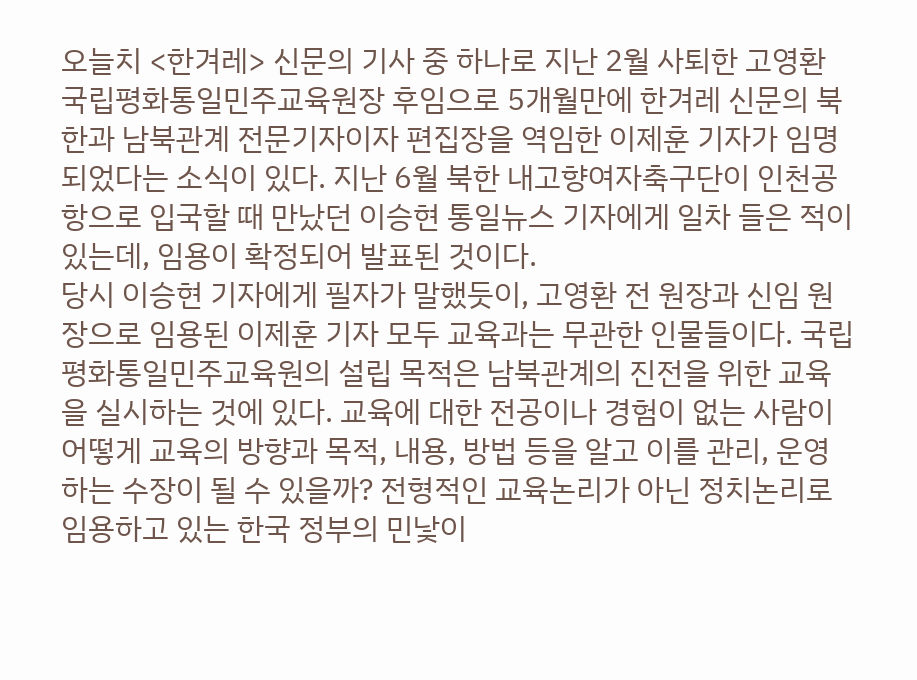오늘치 <한겨레> 신문의 기사 중 하나로 지난 2월 사퇴한 고영환 국립평화통일민주교육원장 후임으로 5개월만에 한겨레 신문의 북한과 남북관계 전문기자이자 편집장을 역임한 이제훈 기자가 임명되었다는 소식이 있다. 지난 6월 북한 내고향여자축구단이 인천공항으로 입국할 때 만났던 이승현 통일뉴스 기자에게 일차 들은 적이 있는데, 임용이 확정되어 발표된 것이다.
당시 이승현 기자에게 필자가 말했듯이, 고영환 전 원장과 신임 원장으로 임용된 이제훈 기자 모두 교육과는 무관한 인물들이다. 국립평화통일민주교육원의 설립 목적은 남북관계의 진전을 위한 교육을 실시하는 것에 있다. 교육에 대한 전공이나 경험이 없는 사람이 어떻게 교육의 방향과 목적, 내용, 방법 등을 알고 이를 관리, 운영하는 수장이 될 수 있을까? 전형적인 교육논리가 아닌 정치논리로 임용하고 있는 한국 정부의 민낯이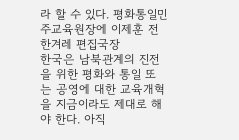라 할 수 있다. 평화통일민주교육원장에 이제훈 전 한겨레 편집국장
한국은 남북관계의 진전을 위한 평화와 통일 또는 공영에 대한 교육개혁을 지금이라도 제대로 해야 한다. 아직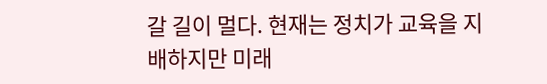갈 길이 멀다. 현재는 정치가 교육을 지배하지만 미래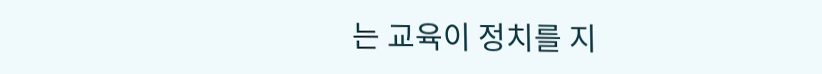는 교육이 정치를 지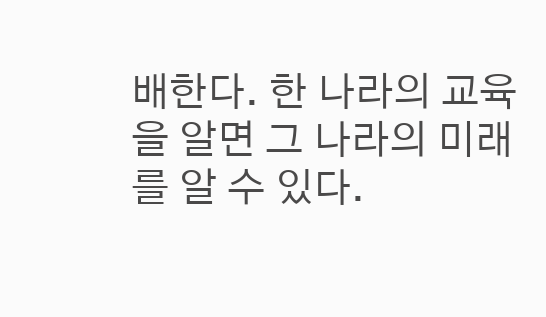배한다. 한 나라의 교육을 알면 그 나라의 미래를 알 수 있다.